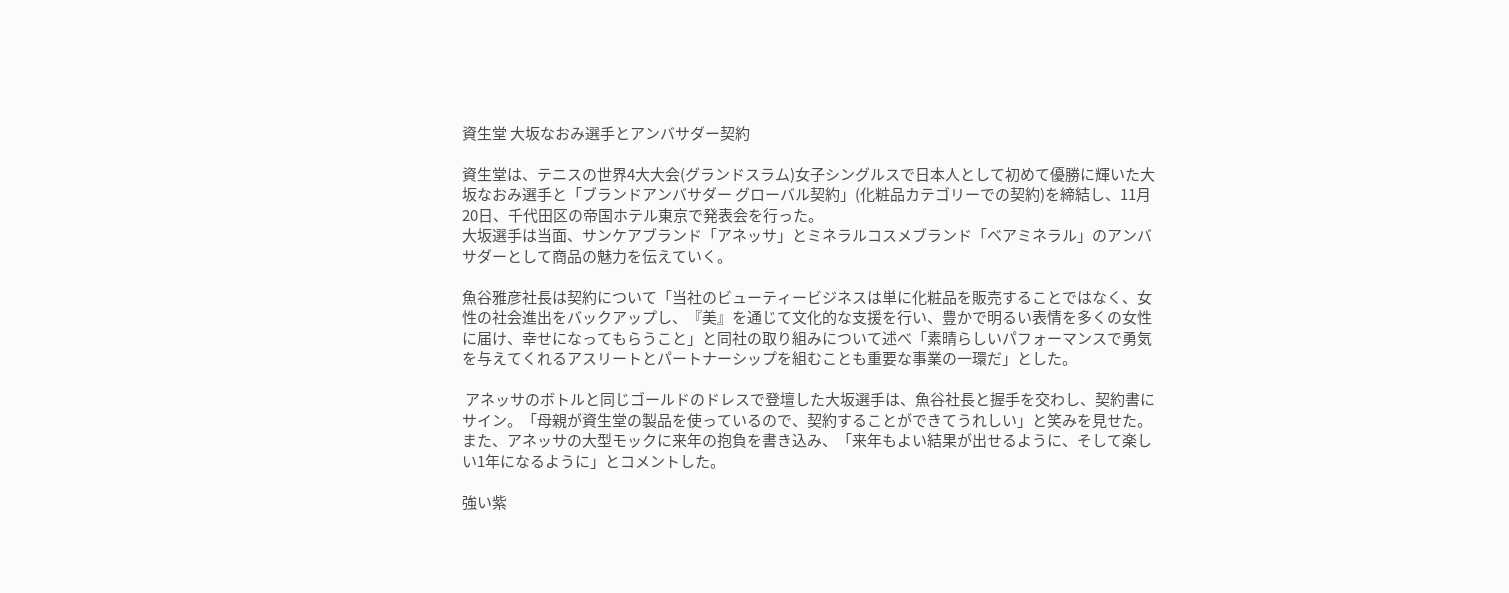資生堂 大坂なおみ選手とアンバサダー契約

資生堂は、テニスの世界4大大会(グランドスラム)女子シングルスで日本人として初めて優勝に輝いた大坂なおみ選手と「ブランドアンバサダー グローバル契約」(化粧品カテゴリーでの契約)を締結し、11月20日、千代田区の帝国ホテル東京で発表会を行った。
大坂選手は当面、サンケアブランド「アネッサ」とミネラルコスメブランド「ベアミネラル」のアンバサダーとして商品の魅力を伝えていく。

魚谷雅彦社長は契約について「当社のビューティービジネスは単に化粧品を販売することではなく、女性の社会進出をバックアップし、『美』を通じて文化的な支援を行い、豊かで明るい表情を多くの女性に届け、幸せになってもらうこと」と同社の取り組みについて述べ「素晴らしいパフォーマンスで勇気を与えてくれるアスリートとパートナーシップを組むことも重要な事業の一環だ」とした。

 アネッサのボトルと同じゴールドのドレスで登壇した大坂選手は、魚谷社長と握手を交わし、契約書にサイン。「母親が資生堂の製品を使っているので、契約することができてうれしい」と笑みを見せた。
また、アネッサの大型モックに来年の抱負を書き込み、「来年もよい結果が出せるように、そして楽しい1年になるように」とコメントした。

強い紫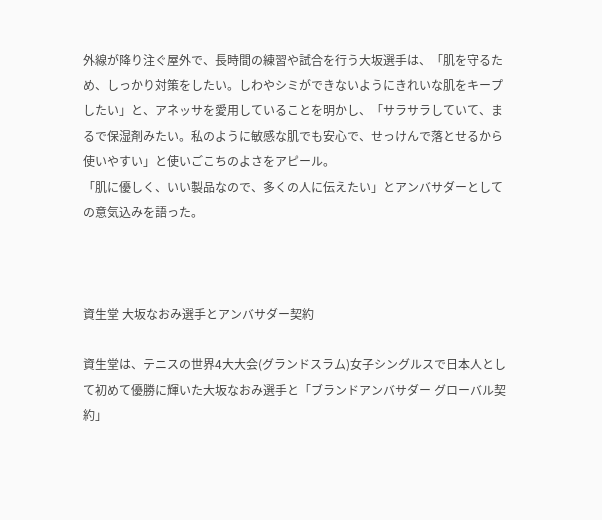外線が降り注ぐ屋外で、長時間の練習や試合を行う大坂選手は、「肌を守るため、しっかり対策をしたい。しわやシミができないようにきれいな肌をキープしたい」と、アネッサを愛用していることを明かし、「サラサラしていて、まるで保湿剤みたい。私のように敏感な肌でも安心で、せっけんで落とせるから使いやすい」と使いごこちのよさをアピール。
「肌に優しく、いい製品なので、多くの人に伝えたい」とアンバサダーとしての意気込みを語った。



資生堂 大坂なおみ選手とアンバサダー契約

資生堂は、テニスの世界4大大会(グランドスラム)女子シングルスで日本人として初めて優勝に輝いた大坂なおみ選手と「ブランドアンバサダー グローバル契約」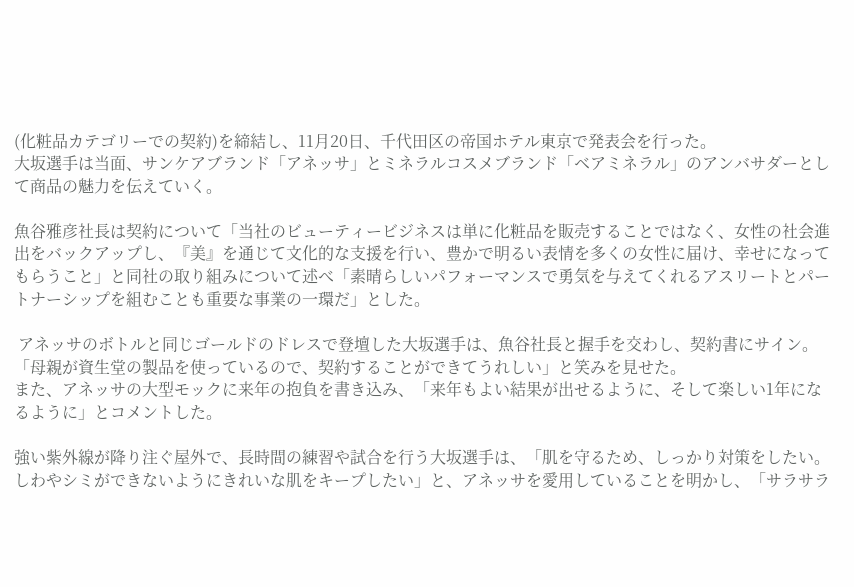(化粧品カテゴリーでの契約)を締結し、11月20日、千代田区の帝国ホテル東京で発表会を行った。
大坂選手は当面、サンケアブランド「アネッサ」とミネラルコスメブランド「ベアミネラル」のアンバサダーとして商品の魅力を伝えていく。

魚谷雅彦社長は契約について「当社のビューティービジネスは単に化粧品を販売することではなく、女性の社会進出をバックアップし、『美』を通じて文化的な支援を行い、豊かで明るい表情を多くの女性に届け、幸せになってもらうこと」と同社の取り組みについて述べ「素晴らしいパフォーマンスで勇気を与えてくれるアスリートとパートナーシップを組むことも重要な事業の一環だ」とした。

 アネッサのボトルと同じゴールドのドレスで登壇した大坂選手は、魚谷社長と握手を交わし、契約書にサイン。「母親が資生堂の製品を使っているので、契約することができてうれしい」と笑みを見せた。
また、アネッサの大型モックに来年の抱負を書き込み、「来年もよい結果が出せるように、そして楽しい1年になるように」とコメントした。

強い紫外線が降り注ぐ屋外で、長時間の練習や試合を行う大坂選手は、「肌を守るため、しっかり対策をしたい。しわやシミができないようにきれいな肌をキープしたい」と、アネッサを愛用していることを明かし、「サラサラ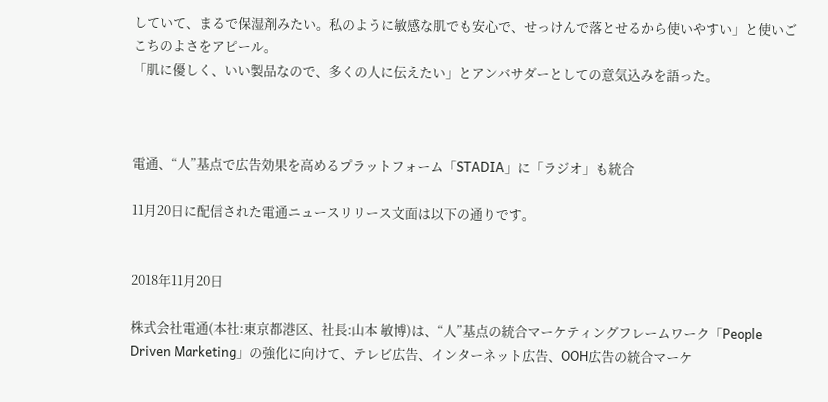していて、まるで保湿剤みたい。私のように敏感な肌でも安心で、せっけんで落とせるから使いやすい」と使いごこちのよさをアピール。
「肌に優しく、いい製品なので、多くの人に伝えたい」とアンバサダーとしての意気込みを語った。



電通、“人”基点で広告効果を高めるプラットフォーム「STADIA」に「ラジオ」も統合

11月20日に配信された電通ニュースリリース文面は以下の通りです。


2018年11月20日

株式会社電通(本社:東京都港区、社長:山本 敏博)は、“人”基点の統合マーケティングフレームワーク「People Driven Marketing」の強化に向けて、テレビ広告、インターネット広告、OOH広告の統合マーケ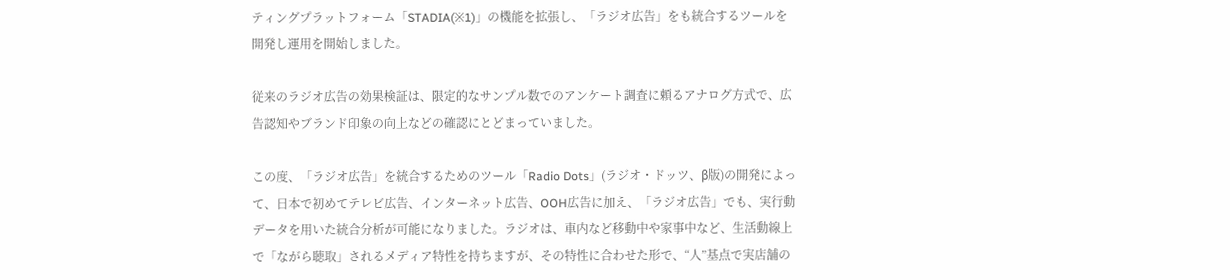ティングプラットフォーム「STADIA(※1)」の機能を拡張し、「ラジオ広告」をも統合するツールを開発し運用を開始しました。

従来のラジオ広告の効果検証は、限定的なサンプル数でのアンケート調査に頼るアナログ方式で、広告認知やブランド印象の向上などの確認にとどまっていました。

この度、「ラジオ広告」を統合するためのツール「Radio Dots」(ラジオ・ドッツ、β版)の開発によって、日本で初めてテレビ広告、インターネット広告、OOH広告に加え、「ラジオ広告」でも、実行動データを用いた統合分析が可能になりました。ラジオは、車内など移動中や家事中など、生活動線上で「ながら聴取」されるメディア特性を持ちますが、その特性に合わせた形で、“人”基点で実店舗の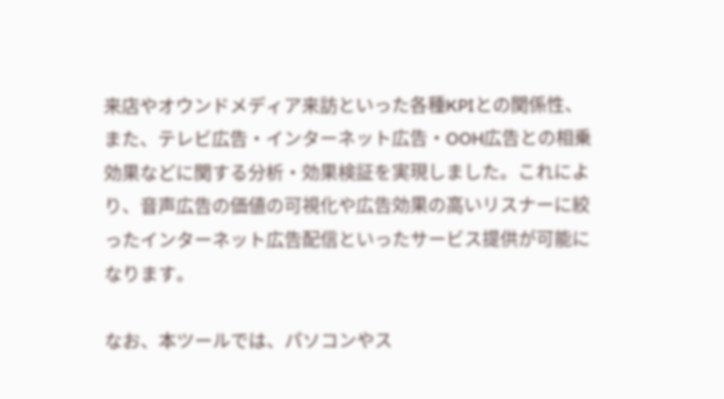来店やオウンドメディア来訪といった各種KPIとの関係性、また、テレビ広告・インターネット広告・OOH広告との相乗効果などに関する分析・効果検証を実現しました。これにより、音声広告の価値の可視化や広告効果の高いリスナーに絞ったインターネット広告配信といったサービス提供が可能になります。

なお、本ツールでは、パソコンやス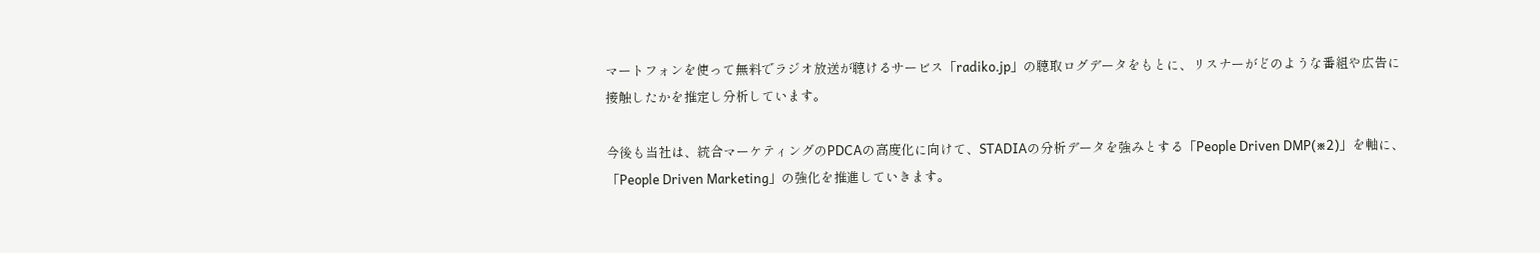マートフォンを使って無料でラジオ放送が聴けるサービス「radiko.jp」の聴取ログデータをもとに、リスナーがどのような番組や広告に接触したかを推定し分析しています。

今後も当社は、統合マーケティングのPDCAの高度化に向けて、STADIAの分析データを強みとする「People Driven DMP(※2)」を軸に、「People Driven Marketing」の強化を推進していきます。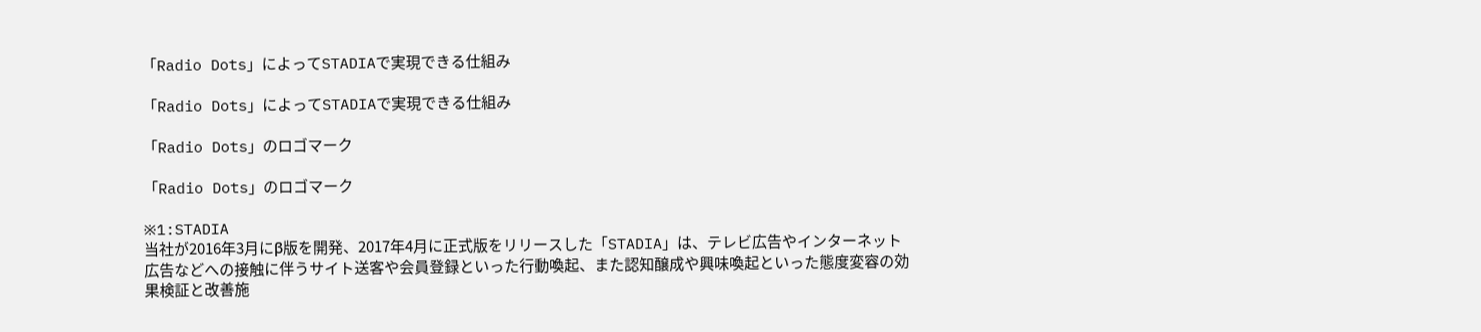「Radio Dots」によってSTADIAで実現できる仕組み

「Radio Dots」によってSTADIAで実現できる仕組み

「Radio Dots」のロゴマーク

「Radio Dots」のロゴマーク

※1:STADIA
当社が2016年3月にβ版を開発、2017年4月に正式版をリリースした「STADIA」は、テレビ広告やインターネット広告などへの接触に伴うサイト送客や会員登録といった行動喚起、また認知醸成や興味喚起といった態度変容の効果検証と改善施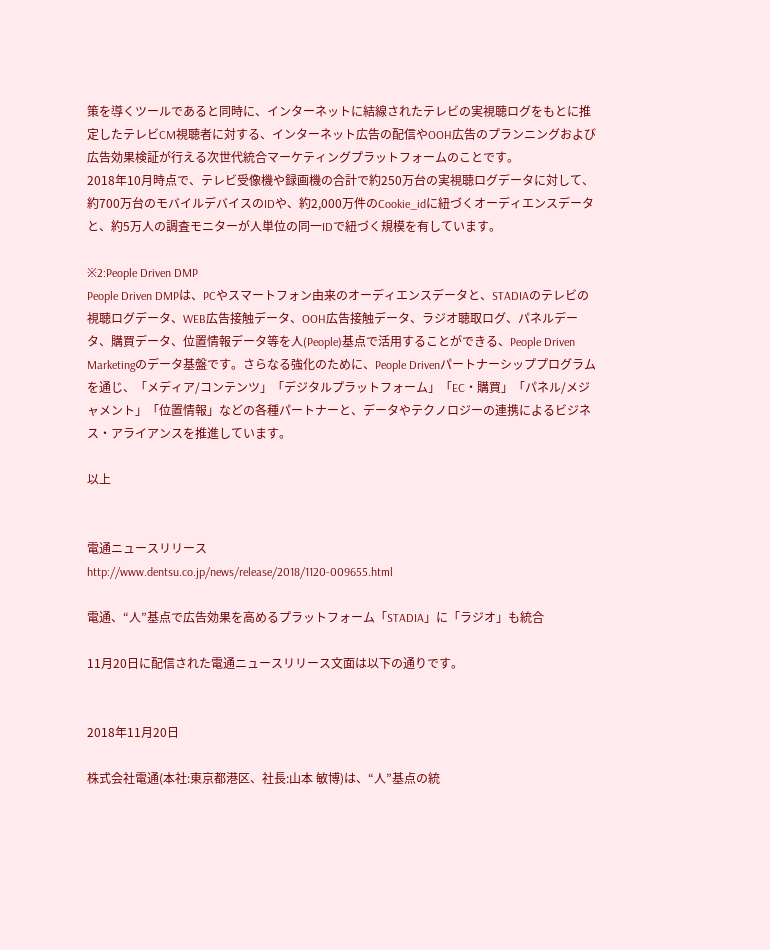策を導くツールであると同時に、インターネットに結線されたテレビの実視聴ログをもとに推定したテレビCM視聴者に対する、インターネット広告の配信やOOH広告のプランニングおよび広告効果検証が行える次世代統合マーケティングプラットフォームのことです。
2018年10月時点で、テレビ受像機や録画機の合計で約250万台の実視聴ログデータに対して、約700万台のモバイルデバイスのIDや、約2,000万件のCookie_idに紐づくオーディエンスデータと、約5万人の調査モニターが人単位の同一IDで紐づく規模を有しています。

※2:People Driven DMP
People Driven DMPは、PCやスマートフォン由来のオーディエンスデータと、STADIAのテレビの視聴ログデータ、WEB広告接触データ、OOH広告接触データ、ラジオ聴取ログ、パネルデータ、購買データ、位置情報データ等を人(People)基点で活用することができる、People Driven Marketingのデータ基盤です。さらなる強化のために、People Drivenパートナーシッププログラムを通じ、「メディア/コンテンツ」「デジタルプラットフォーム」「EC・購買」「パネル/メジャメント」「位置情報」などの各種パートナーと、データやテクノロジーの連携によるビジネス・アライアンスを推進しています。

以上


電通ニュースリリース
http://www.dentsu.co.jp/news/release/2018/1120-009655.html

電通、“人”基点で広告効果を高めるプラットフォーム「STADIA」に「ラジオ」も統合

11月20日に配信された電通ニュースリリース文面は以下の通りです。


2018年11月20日

株式会社電通(本社:東京都港区、社長:山本 敏博)は、“人”基点の統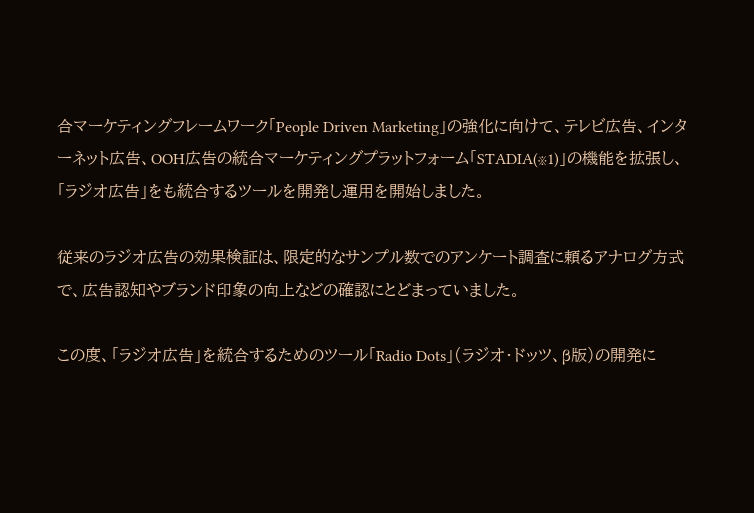合マーケティングフレームワーク「People Driven Marketing」の強化に向けて、テレビ広告、インターネット広告、OOH広告の統合マーケティングプラットフォーム「STADIA(※1)」の機能を拡張し、「ラジオ広告」をも統合するツールを開発し運用を開始しました。

従来のラジオ広告の効果検証は、限定的なサンプル数でのアンケート調査に頼るアナログ方式で、広告認知やブランド印象の向上などの確認にとどまっていました。

この度、「ラジオ広告」を統合するためのツール「Radio Dots」(ラジオ・ドッツ、β版)の開発に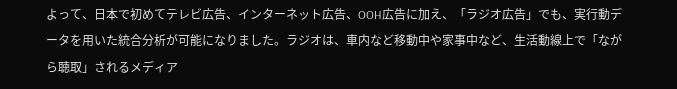よって、日本で初めてテレビ広告、インターネット広告、OOH広告に加え、「ラジオ広告」でも、実行動データを用いた統合分析が可能になりました。ラジオは、車内など移動中や家事中など、生活動線上で「ながら聴取」されるメディア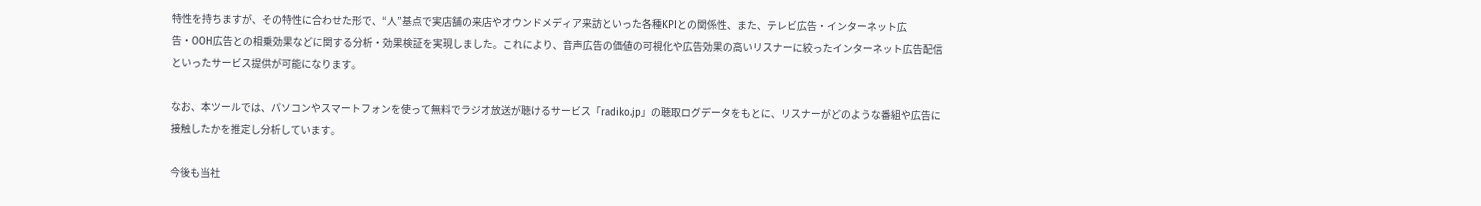特性を持ちますが、その特性に合わせた形で、“人”基点で実店舗の来店やオウンドメディア来訪といった各種KPIとの関係性、また、テレビ広告・インターネット広告・OOH広告との相乗効果などに関する分析・効果検証を実現しました。これにより、音声広告の価値の可視化や広告効果の高いリスナーに絞ったインターネット広告配信といったサービス提供が可能になります。

なお、本ツールでは、パソコンやスマートフォンを使って無料でラジオ放送が聴けるサービス「radiko.jp」の聴取ログデータをもとに、リスナーがどのような番組や広告に接触したかを推定し分析しています。

今後も当社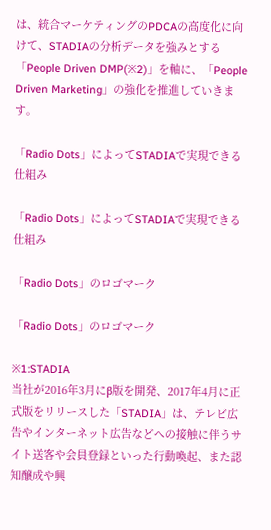は、統合マーケティングのPDCAの高度化に向けて、STADIAの分析データを強みとする「People Driven DMP(※2)」を軸に、「People Driven Marketing」の強化を推進していきます。

「Radio Dots」によってSTADIAで実現できる仕組み

「Radio Dots」によってSTADIAで実現できる仕組み

「Radio Dots」のロゴマーク

「Radio Dots」のロゴマーク

※1:STADIA
当社が2016年3月にβ版を開発、2017年4月に正式版をリリースした「STADIA」は、テレビ広告やインターネット広告などへの接触に伴うサイト送客や会員登録といった行動喚起、また認知醸成や興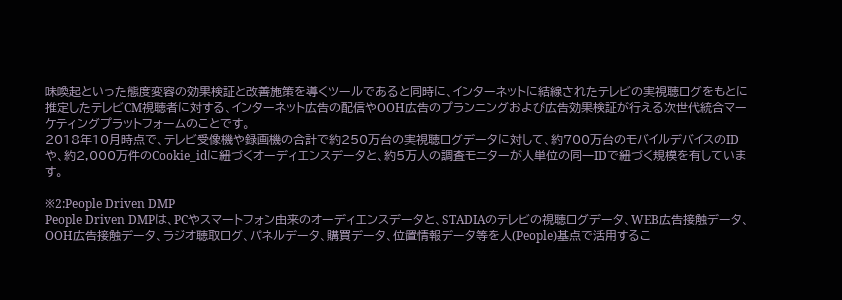味喚起といった態度変容の効果検証と改善施策を導くツールであると同時に、インターネットに結線されたテレビの実視聴ログをもとに推定したテレビCM視聴者に対する、インターネット広告の配信やOOH広告のプランニングおよび広告効果検証が行える次世代統合マーケティングプラットフォームのことです。
2018年10月時点で、テレビ受像機や録画機の合計で約250万台の実視聴ログデータに対して、約700万台のモバイルデバイスのIDや、約2,000万件のCookie_idに紐づくオーディエンスデータと、約5万人の調査モニターが人単位の同一IDで紐づく規模を有しています。

※2:People Driven DMP
People Driven DMPは、PCやスマートフォン由来のオーディエンスデータと、STADIAのテレビの視聴ログデータ、WEB広告接触データ、OOH広告接触データ、ラジオ聴取ログ、パネルデータ、購買データ、位置情報データ等を人(People)基点で活用するこ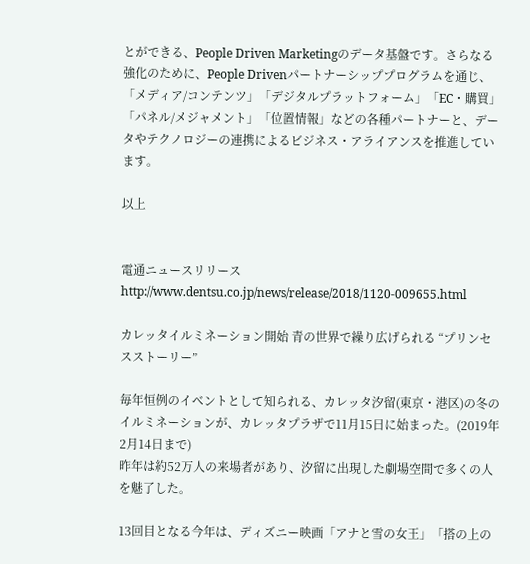とができる、People Driven Marketingのデータ基盤です。さらなる強化のために、People Drivenパートナーシッププログラムを通じ、「メディア/コンテンツ」「デジタルプラットフォーム」「EC・購買」「パネル/メジャメント」「位置情報」などの各種パートナーと、データやテクノロジーの連携によるビジネス・アライアンスを推進しています。

以上


電通ニュースリリース
http://www.dentsu.co.jp/news/release/2018/1120-009655.html

カレッタイルミネーション開始 青の世界で繰り広げられる “プリンセスストーリー”

毎年恒例のイベントとして知られる、カレッタ汐留(東京・港区)の冬のイルミネーションが、カレッタプラザで11月15日に始まった。(2019年2月14日まで)
昨年は約52万人の来場者があり、汐留に出現した劇場空間で多くの人を魅了した。

13回目となる今年は、ディズニー映画「アナと雪の女王」「搭の上の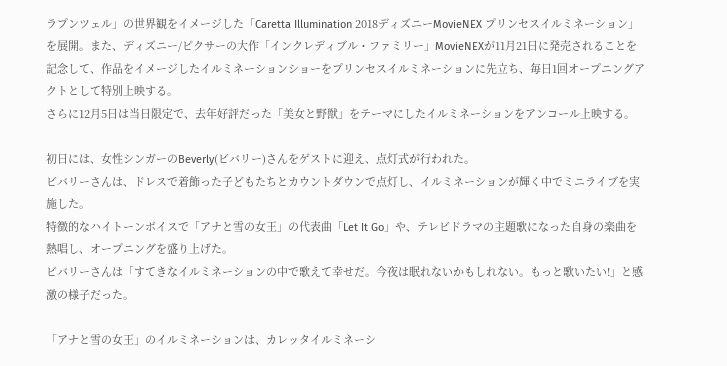ラプンツェル」の世界観をイメージした「Caretta Illumination 2018ディズニーMovieNEX プリンセスイルミネーション」を展開。また、ディズニー/ピクサーの大作「インクレディブル・ファミリー」MovieNEXが11月21日に発売されることを記念して、作品をイメージしたイルミネーションショーをプリンセスイルミネーションに先立ち、毎日1回オープニングアクトとして特別上映する。
さらに12月5日は当日限定で、去年好評だった「美女と野獣」をテーマにしたイルミネーションをアンコール上映する。

初日には、女性シンガーのBeverly(ビバリー)さんをゲストに迎え、点灯式が行われた。
ビバリーさんは、ドレスで着飾った子どもたちとカウントダウンで点灯し、イルミネーションが輝く中でミニライブを実施した。
特徴的なハイトーンボイスで「アナと雪の女王」の代表曲「Let It Go」や、テレビドラマの主題歌になった自身の楽曲を熱唱し、オープニングを盛り上げた。
ビバリーさんは「すてきなイルミネーションの中で歌えて幸せだ。今夜は眠れないかもしれない。もっと歌いたい!」と感激の様子だった。

「アナと雪の女王」のイルミネーションは、カレッタイルミネーシ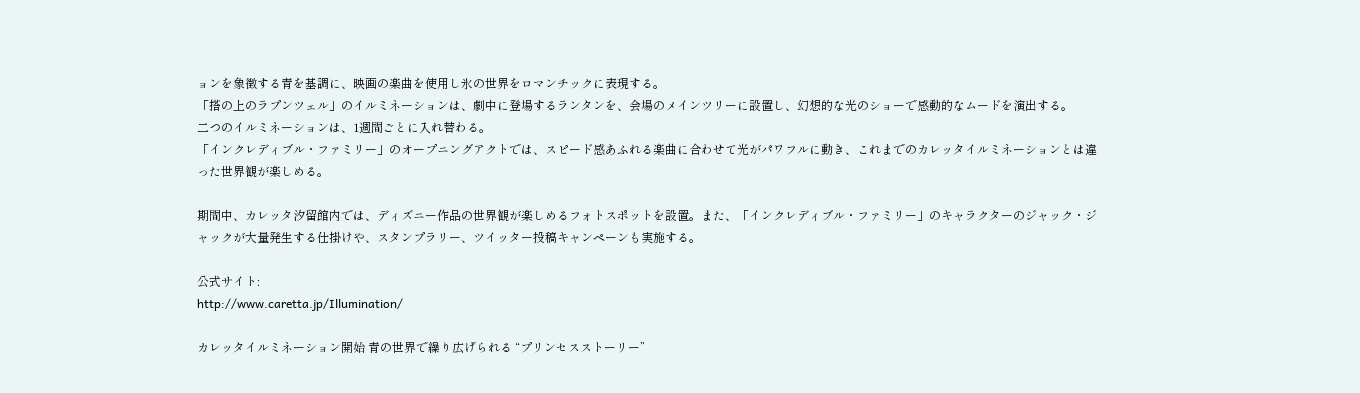ョンを象徴する青を基調に、映画の楽曲を使用し氷の世界をロマンチックに表現する。
「搭の上のラプンツェル」のイルミネーションは、劇中に登場するランタンを、会場のメインツリーに設置し、幻想的な光のショーで感動的なムードを演出する。
二つのイルミネーションは、1週間ごとに入れ替わる。
「インクレディブル・ファミリー」のオープニングアクトでは、スピード感あふれる楽曲に合わせて光がパワフルに動き、これまでのカレッタイルミネーションとは違った世界観が楽しめる。

期間中、カレッタ汐留館内では、ディズニー作品の世界観が楽しめるフォトスポットを設置。また、「インクレディブル・ファミリー」のキャラクターのジャック・ジャックが大量発生する仕掛けや、スタンプラリー、ツイッター投稿キャンペーンも実施する。

公式サイト:
http://www.caretta.jp/Illumination/

カレッタイルミネーション開始 青の世界で繰り広げられる “プリンセスストーリー”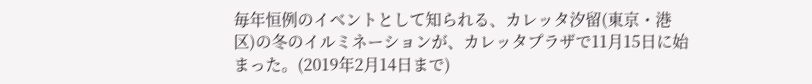毎年恒例のイベントとして知られる、カレッタ汐留(東京・港区)の冬のイルミネーションが、カレッタプラザで11月15日に始まった。(2019年2月14日まで)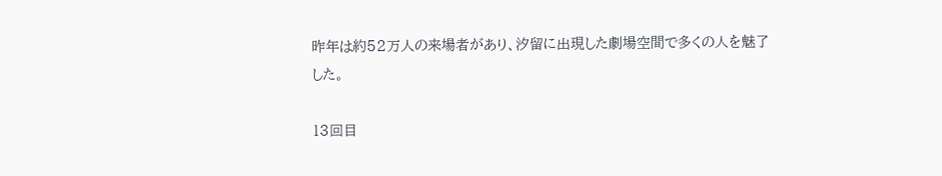昨年は約52万人の来場者があり、汐留に出現した劇場空間で多くの人を魅了した。

13回目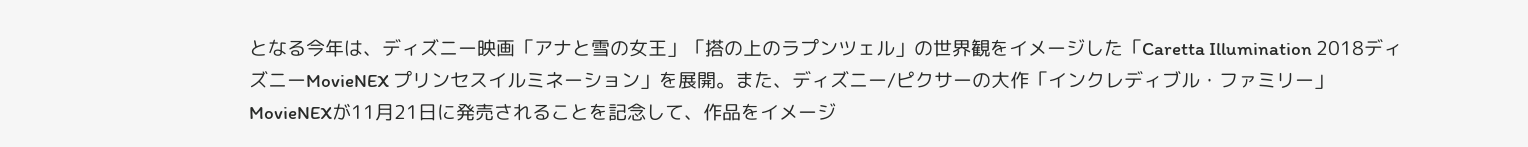となる今年は、ディズニー映画「アナと雪の女王」「搭の上のラプンツェル」の世界観をイメージした「Caretta Illumination 2018ディズニーMovieNEX プリンセスイルミネーション」を展開。また、ディズニー/ピクサーの大作「インクレディブル・ファミリー」MovieNEXが11月21日に発売されることを記念して、作品をイメージ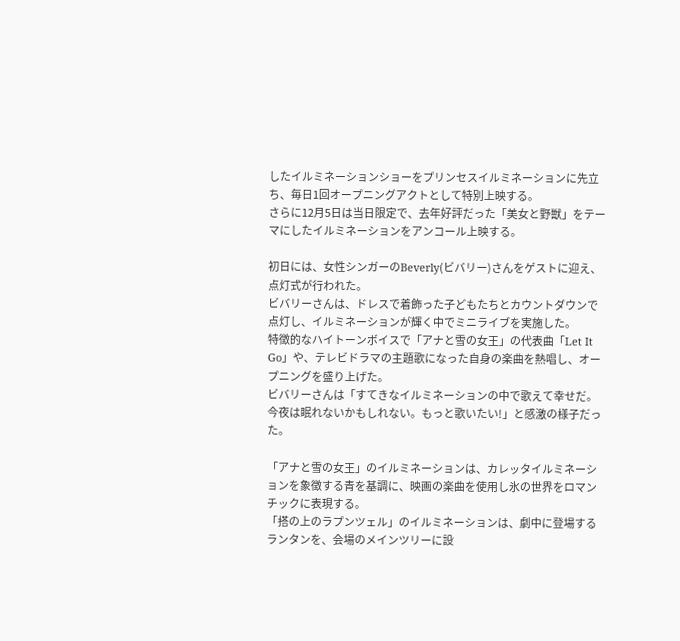したイルミネーションショーをプリンセスイルミネーションに先立ち、毎日1回オープニングアクトとして特別上映する。
さらに12月5日は当日限定で、去年好評だった「美女と野獣」をテーマにしたイルミネーションをアンコール上映する。

初日には、女性シンガーのBeverly(ビバリー)さんをゲストに迎え、点灯式が行われた。
ビバリーさんは、ドレスで着飾った子どもたちとカウントダウンで点灯し、イルミネーションが輝く中でミニライブを実施した。
特徴的なハイトーンボイスで「アナと雪の女王」の代表曲「Let It Go」や、テレビドラマの主題歌になった自身の楽曲を熱唱し、オープニングを盛り上げた。
ビバリーさんは「すてきなイルミネーションの中で歌えて幸せだ。今夜は眠れないかもしれない。もっと歌いたい!」と感激の様子だった。

「アナと雪の女王」のイルミネーションは、カレッタイルミネーションを象徴する青を基調に、映画の楽曲を使用し氷の世界をロマンチックに表現する。
「搭の上のラプンツェル」のイルミネーションは、劇中に登場するランタンを、会場のメインツリーに設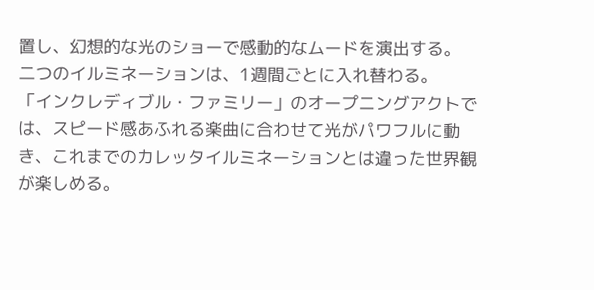置し、幻想的な光のショーで感動的なムードを演出する。
二つのイルミネーションは、1週間ごとに入れ替わる。
「インクレディブル・ファミリー」のオープニングアクトでは、スピード感あふれる楽曲に合わせて光がパワフルに動き、これまでのカレッタイルミネーションとは違った世界観が楽しめる。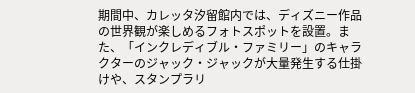期間中、カレッタ汐留館内では、ディズニー作品の世界観が楽しめるフォトスポットを設置。また、「インクレディブル・ファミリー」のキャラクターのジャック・ジャックが大量発生する仕掛けや、スタンプラリ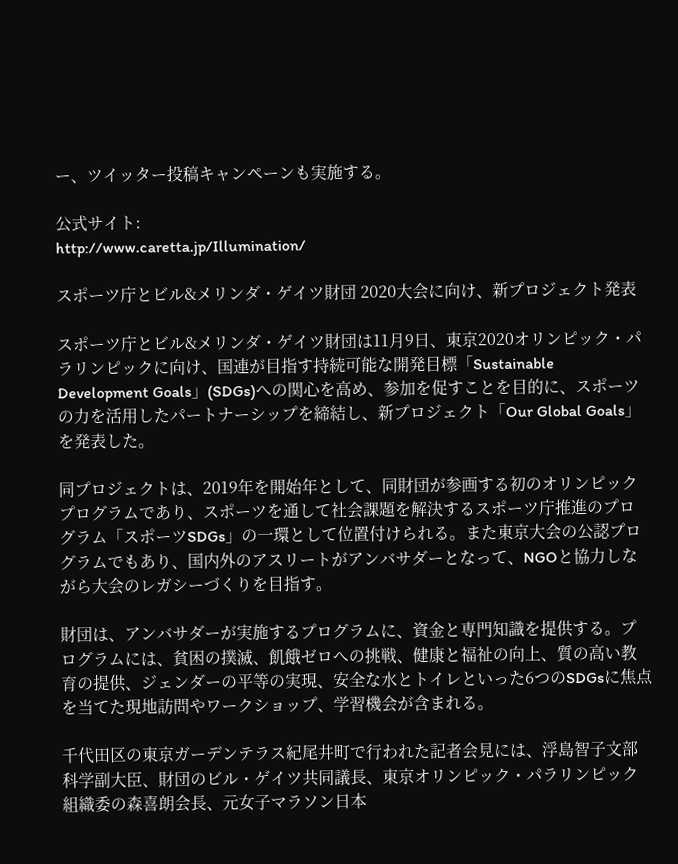ー、ツイッター投稿キャンペーンも実施する。

公式サイト:
http://www.caretta.jp/Illumination/

スポーツ庁とビル&メリンダ・ゲイツ財団 2020大会に向け、新プロジェクト発表

スポーツ庁とビル&メリンダ・ゲイツ財団は11月9日、東京2020オリンピック・パラリンピックに向け、国連が目指す持続可能な開発目標「Sustainable Development Goals」(SDGs)への関心を高め、参加を促すことを目的に、スポーツの力を活用したパートナーシップを締結し、新プロジェクト「Our Global Goals」を発表した。

同プロジェクトは、2019年を開始年として、同財団が参画する初のオリンピックプログラムであり、スポーツを通して社会課題を解決するスポーツ庁推進のプログラム「スポーツSDGs」の一環として位置付けられる。また東京大会の公認プログラムでもあり、国内外のアスリートがアンバサダーとなって、NGOと協力しながら大会のレガシーづくりを目指す。

財団は、アンバサダーが実施するプログラムに、資金と専門知識を提供する。プログラムには、貧困の撲滅、飢餓ゼロへの挑戦、健康と福祉の向上、質の高い教育の提供、ジェンダーの平等の実現、安全な水とトイレといった6つのSDGsに焦点を当てた現地訪問やワークショップ、学習機会が含まれる。

千代田区の東京ガーデンテラス紀尾井町で行われた記者会見には、浮島智子文部科学副大臣、財団のビル・ゲイツ共同議長、東京オリンピック・パラリンピック組織委の森喜朗会長、元女子マラソン日本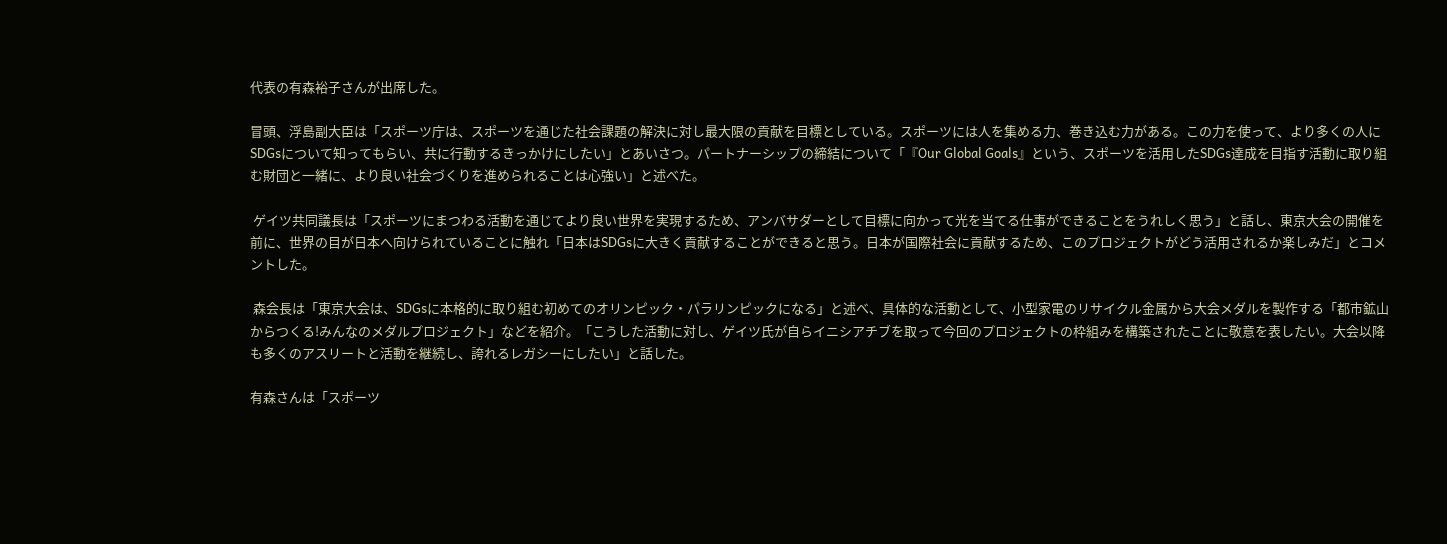代表の有森裕子さんが出席した。

冒頭、浮島副大臣は「スポーツ庁は、スポーツを通じた社会課題の解決に対し最大限の貢献を目標としている。スポーツには人を集める力、巻き込む力がある。この力を使って、より多くの人にSDGsについて知ってもらい、共に行動するきっかけにしたい」とあいさつ。パートナーシップの締結について「『Our Global Goals』という、スポーツを活用したSDGs達成を目指す活動に取り組む財団と一緒に、より良い社会づくりを進められることは心強い」と述べた。

 ゲイツ共同議長は「スポーツにまつわる活動を通じてより良い世界を実現するため、アンバサダーとして目標に向かって光を当てる仕事ができることをうれしく思う」と話し、東京大会の開催を前に、世界の目が日本へ向けられていることに触れ「日本はSDGsに大きく貢献することができると思う。日本が国際社会に貢献するため、このプロジェクトがどう活用されるか楽しみだ」とコメントした。

 森会長は「東京大会は、SDGsに本格的に取り組む初めてのオリンピック・パラリンピックになる」と述べ、具体的な活動として、小型家電のリサイクル金属から大会メダルを製作する「都市鉱山からつくる!みんなのメダルプロジェクト」などを紹介。「こうした活動に対し、ゲイツ氏が自らイニシアチブを取って今回のプロジェクトの枠組みを構築されたことに敬意を表したい。大会以降も多くのアスリートと活動を継続し、誇れるレガシーにしたい」と話した。

有森さんは「スポーツ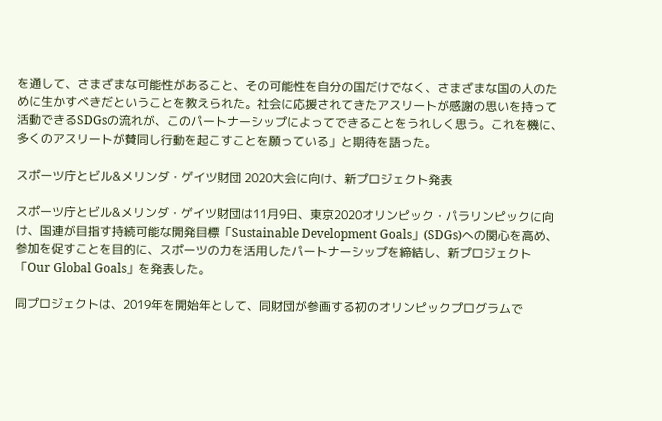を通して、さまざまな可能性があること、その可能性を自分の国だけでなく、さまざまな国の人のために生かすべきだということを教えられた。社会に応援されてきたアスリートが感謝の思いを持って活動できるSDGsの流れが、このパートナーシップによってできることをうれしく思う。これを機に、多くのアスリートが賛同し行動を起こすことを願っている」と期待を語った。

スポーツ庁とビル&メリンダ・ゲイツ財団 2020大会に向け、新プロジェクト発表

スポーツ庁とビル&メリンダ・ゲイツ財団は11月9日、東京2020オリンピック・パラリンピックに向け、国連が目指す持続可能な開発目標「Sustainable Development Goals」(SDGs)への関心を高め、参加を促すことを目的に、スポーツの力を活用したパートナーシップを締結し、新プロジェクト「Our Global Goals」を発表した。

同プロジェクトは、2019年を開始年として、同財団が参画する初のオリンピックプログラムで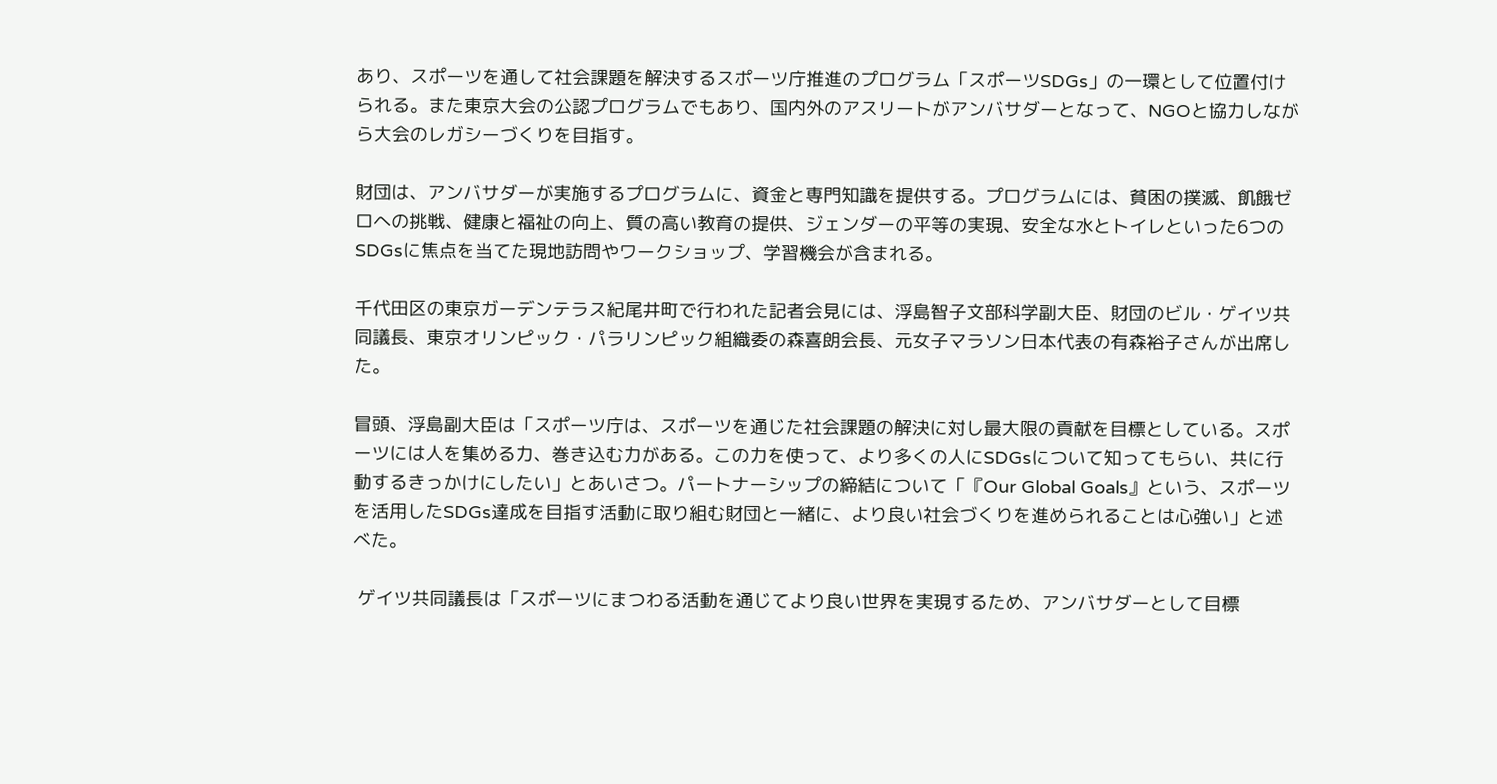あり、スポーツを通して社会課題を解決するスポーツ庁推進のプログラム「スポーツSDGs」の一環として位置付けられる。また東京大会の公認プログラムでもあり、国内外のアスリートがアンバサダーとなって、NGOと協力しながら大会のレガシーづくりを目指す。

財団は、アンバサダーが実施するプログラムに、資金と専門知識を提供する。プログラムには、貧困の撲滅、飢餓ゼロへの挑戦、健康と福祉の向上、質の高い教育の提供、ジェンダーの平等の実現、安全な水とトイレといった6つのSDGsに焦点を当てた現地訪問やワークショップ、学習機会が含まれる。

千代田区の東京ガーデンテラス紀尾井町で行われた記者会見には、浮島智子文部科学副大臣、財団のビル・ゲイツ共同議長、東京オリンピック・パラリンピック組織委の森喜朗会長、元女子マラソン日本代表の有森裕子さんが出席した。

冒頭、浮島副大臣は「スポーツ庁は、スポーツを通じた社会課題の解決に対し最大限の貢献を目標としている。スポーツには人を集める力、巻き込む力がある。この力を使って、より多くの人にSDGsについて知ってもらい、共に行動するきっかけにしたい」とあいさつ。パートナーシップの締結について「『Our Global Goals』という、スポーツを活用したSDGs達成を目指す活動に取り組む財団と一緒に、より良い社会づくりを進められることは心強い」と述べた。

 ゲイツ共同議長は「スポーツにまつわる活動を通じてより良い世界を実現するため、アンバサダーとして目標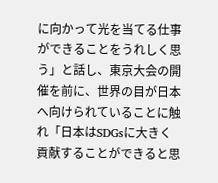に向かって光を当てる仕事ができることをうれしく思う」と話し、東京大会の開催を前に、世界の目が日本へ向けられていることに触れ「日本はSDGsに大きく貢献することができると思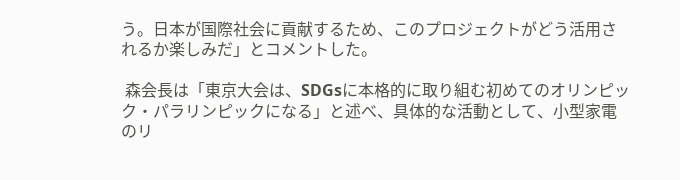う。日本が国際社会に貢献するため、このプロジェクトがどう活用されるか楽しみだ」とコメントした。

 森会長は「東京大会は、SDGsに本格的に取り組む初めてのオリンピック・パラリンピックになる」と述べ、具体的な活動として、小型家電のリ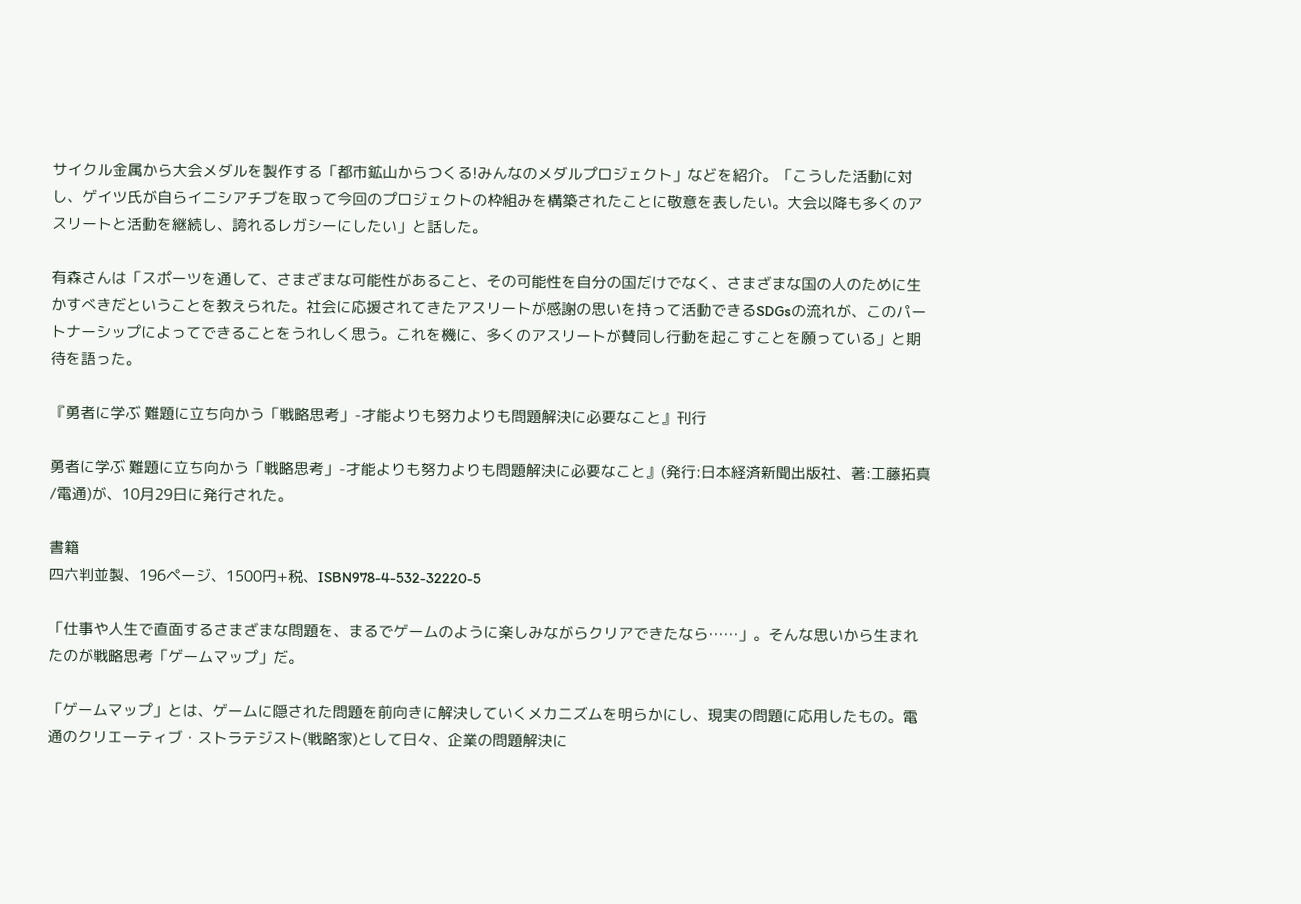サイクル金属から大会メダルを製作する「都市鉱山からつくる!みんなのメダルプロジェクト」などを紹介。「こうした活動に対し、ゲイツ氏が自らイニシアチブを取って今回のプロジェクトの枠組みを構築されたことに敬意を表したい。大会以降も多くのアスリートと活動を継続し、誇れるレガシーにしたい」と話した。

有森さんは「スポーツを通して、さまざまな可能性があること、その可能性を自分の国だけでなく、さまざまな国の人のために生かすべきだということを教えられた。社会に応援されてきたアスリートが感謝の思いを持って活動できるSDGsの流れが、このパートナーシップによってできることをうれしく思う。これを機に、多くのアスリートが賛同し行動を起こすことを願っている」と期待を語った。

『勇者に学ぶ 難題に立ち向かう「戦略思考」-才能よりも努力よりも問題解決に必要なこと』刊行

勇者に学ぶ 難題に立ち向かう「戦略思考」-才能よりも努力よりも問題解決に必要なこと』(発行:日本経済新聞出版社、著:工藤拓真 /電通)が、10月29日に発行された。

書籍
四六判並製、196ページ、1500円+税、ISBN978-4-532-32220-5

「仕事や人生で直面するさまざまな問題を、まるでゲームのように楽しみながらクリアできたなら……」。そんな思いから生まれたのが戦略思考「ゲームマップ」だ。

「ゲームマップ」とは、ゲームに隠された問題を前向きに解決していくメカニズムを明らかにし、現実の問題に応用したもの。電通のクリエーティブ・ストラテジスト(戦略家)として日々、企業の問題解決に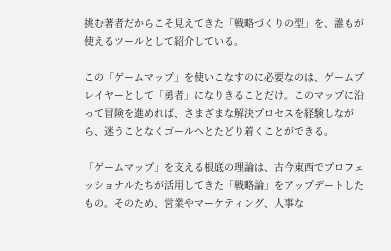挑む著者だからこそ見えてきた「戦略づくりの型」を、誰もが使えるツールとして紹介している。

この「ゲームマップ」を使いこなすのに必要なのは、ゲームプレイヤーとして「勇者」になりきることだけ。このマップに沿って冒険を進めれば、さまざまな解決プロセスを経験しながら、迷うことなくゴールへとたどり着くことができる。

「ゲームマップ」を支える根底の理論は、古今東西でプロフェッショナルたちが活用してきた「戦略論」をアップデートしたもの。そのため、営業やマーケティング、人事な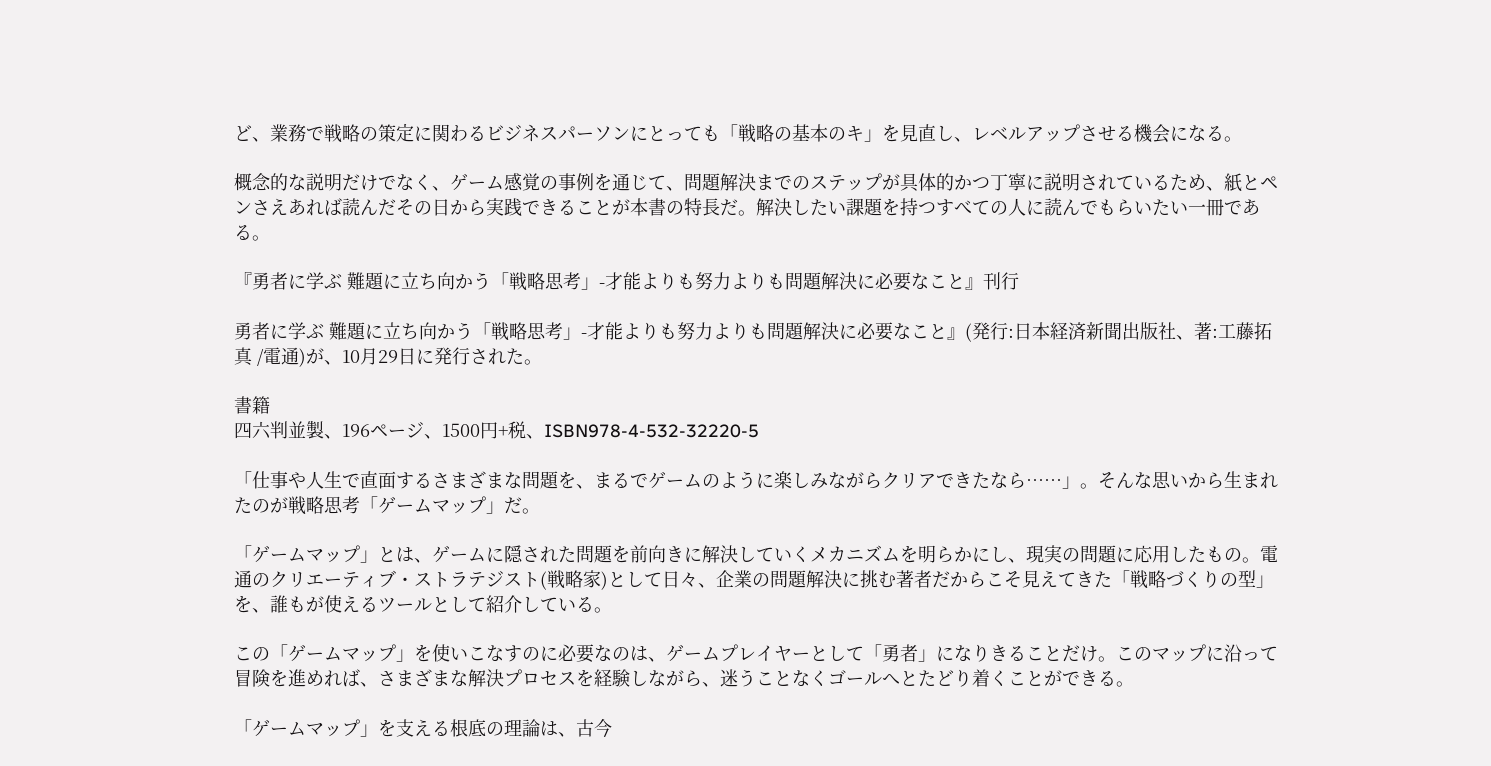ど、業務で戦略の策定に関わるビジネスパーソンにとっても「戦略の基本のキ」を見直し、レベルアップさせる機会になる。

概念的な説明だけでなく、ゲーム感覚の事例を通じて、問題解決までのステップが具体的かつ丁寧に説明されているため、紙とペンさえあれば読んだその日から実践できることが本書の特長だ。解決したい課題を持つすべての人に読んでもらいたい一冊である。

『勇者に学ぶ 難題に立ち向かう「戦略思考」-才能よりも努力よりも問題解決に必要なこと』刊行

勇者に学ぶ 難題に立ち向かう「戦略思考」-才能よりも努力よりも問題解決に必要なこと』(発行:日本経済新聞出版社、著:工藤拓真 /電通)が、10月29日に発行された。

書籍
四六判並製、196ページ、1500円+税、ISBN978-4-532-32220-5

「仕事や人生で直面するさまざまな問題を、まるでゲームのように楽しみながらクリアできたなら……」。そんな思いから生まれたのが戦略思考「ゲームマップ」だ。

「ゲームマップ」とは、ゲームに隠された問題を前向きに解決していくメカニズムを明らかにし、現実の問題に応用したもの。電通のクリエーティブ・ストラテジスト(戦略家)として日々、企業の問題解決に挑む著者だからこそ見えてきた「戦略づくりの型」を、誰もが使えるツールとして紹介している。

この「ゲームマップ」を使いこなすのに必要なのは、ゲームプレイヤーとして「勇者」になりきることだけ。このマップに沿って冒険を進めれば、さまざまな解決プロセスを経験しながら、迷うことなくゴールへとたどり着くことができる。

「ゲームマップ」を支える根底の理論は、古今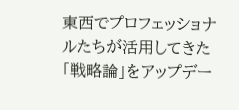東西でプロフェッショナルたちが活用してきた「戦略論」をアップデー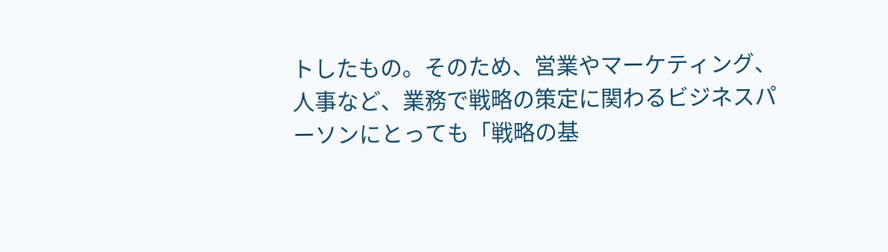トしたもの。そのため、営業やマーケティング、人事など、業務で戦略の策定に関わるビジネスパーソンにとっても「戦略の基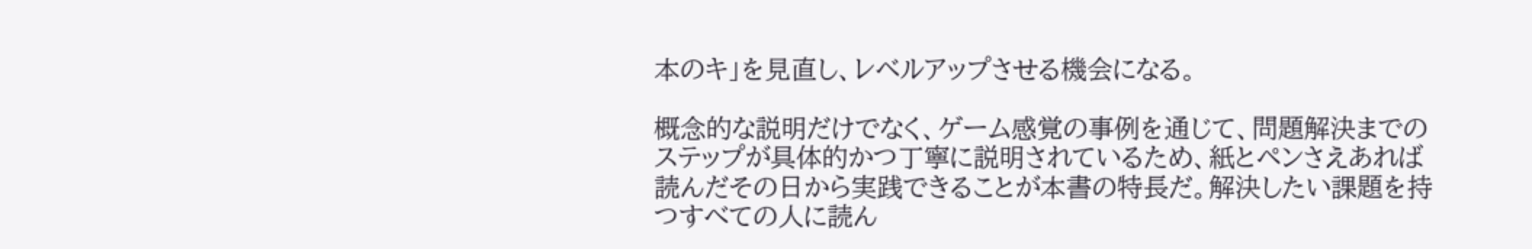本のキ」を見直し、レベルアップさせる機会になる。

概念的な説明だけでなく、ゲーム感覚の事例を通じて、問題解決までのステップが具体的かつ丁寧に説明されているため、紙とペンさえあれば読んだその日から実践できることが本書の特長だ。解決したい課題を持つすべての人に読ん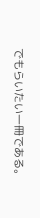でもらいたい一冊である。